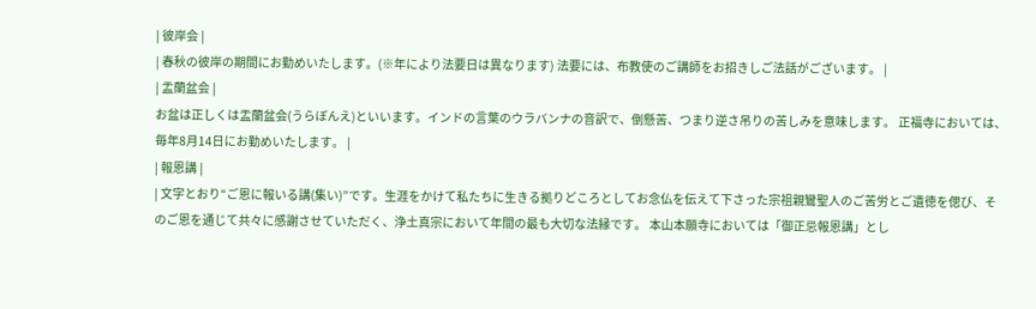| 彼岸会 |
| 春秋の彼岸の期間にお勤めいたします。(※年により法要日は異なります) 法要には、布教使のご講師をお招きしご法話がございます。 |
| 盂蘭盆会 |
お盆は正しくは盂蘭盆会(うらぼんえ)といいます。インドの言葉のウラバンナの音訳で、倒懸苦、つまり逆さ吊りの苦しみを意味します。 正福寺においては、毎年8月14日にお勤めいたします。 |
| 報恩講 |
| 文字とおり“ご恩に報いる講(集い)”です。生涯をかけて私たちに生きる拠りどころとしてお念仏を伝えて下さった宗祖親鸞聖人のご苦労とご遺徳を偲び、そのご恩を通じて共々に感謝させていただく、浄土真宗において年間の最も大切な法縁です。 本山本願寺においては「御正忌報恩講」とし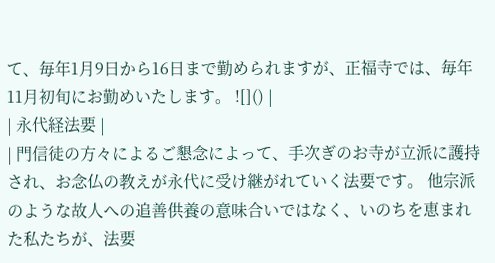て、毎年1月9日から16日まで勤められますが、正福寺では、毎年11月初旬にお勤めいたします。 ![]() |
| 永代経法要 |
| 門信徒の方々によるご懇念によって、手次ぎのお寺が立派に護持され、お念仏の教えが永代に受け継がれていく法要です。 他宗派のような故人への追善供養の意味合いではなく、いのちを恵まれた私たちが、法要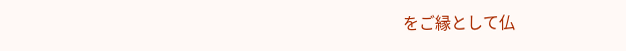をご縁として仏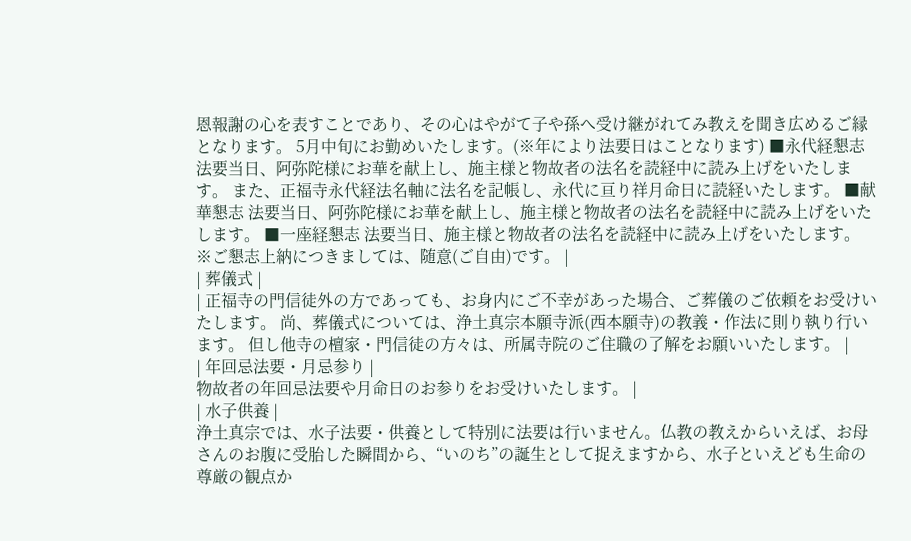恩報謝の心を表すことであり、その心はやがて子や孫へ受け継がれてみ教えを聞き広めるご縁となります。 5月中旬にお勤めいたします。(※年により法要日はことなります) ■永代経懇志 法要当日、阿弥陀様にお華を献上し、施主様と物故者の法名を読経中に読み上げをいたします。 また、正福寺永代経法名軸に法名を記帳し、永代に亘り祥月命日に読経いたします。 ■献華懇志 法要当日、阿弥陀様にお華を献上し、施主様と物故者の法名を読経中に読み上げをいたします。 ■一座経懇志 法要当日、施主様と物故者の法名を読経中に読み上げをいたします。 ※ご懇志上納につきましては、随意(ご自由)です。 |
| 葬儀式 |
| 正福寺の門信徒外の方であっても、お身内にご不幸があった場合、ご葬儀のご依頼をお受けいたします。 尚、葬儀式については、浄土真宗本願寺派(西本願寺)の教義・作法に則り執り行います。 但し他寺の檀家・門信徒の方々は、所属寺院のご住職の了解をお願いいたします。 |
| 年回忌法要・月忌参り |
物故者の年回忌法要や月命日のお参りをお受けいたします。 |
| 水子供養 |
浄土真宗では、水子法要・供養として特別に法要は行いません。仏教の教えからいえば、お母さんのお腹に受胎した瞬間から、“いのち”の誕生として捉えますから、水子といえども生命の尊厳の観点か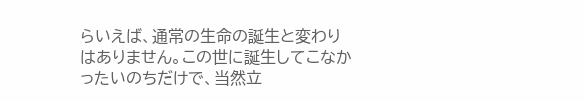らいえば、通常の生命の誕生と変わりはありません。この世に誕生してこなかったいのちだけで、当然立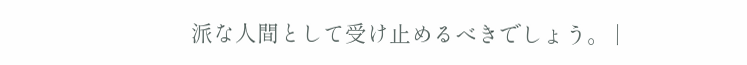派な人間として受け止めるべきでしょう。 |